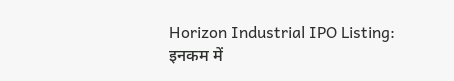Horizon Industrial IPO Listing: इनकम में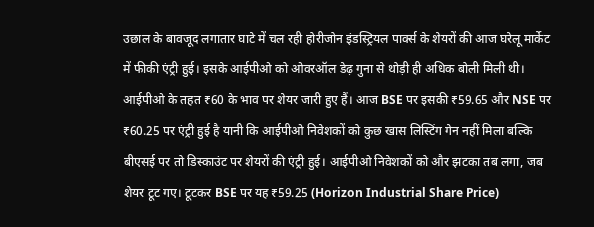उछाल के बावजूद लगातार घाटे में चल रही होरीजोन इंडस्ट्रियल पार्क्स के शेयरों की आज घरेलू मार्केट में फीकी एंट्री हुई। इसके आईपीओ को ओवरऑल डेढ़ गुना से थोड़ी ही अधिक बोली मिली थी। आईपीओ के तहत ₹60 के भाव पर शेयर जारी हुए हैं। आज BSE पर इसकी ₹59.65 और NSE पर ₹60.25 पर एंट्री हुई है यानी कि आईपीओ निवेशकों को कुछ खास लिस्टिंग गेन नहीं मिला बल्कि बीएसई पर तो डिस्काउंट पर शेयरों की एंट्री हुई। आईपीओ निवेशकों को और झटका तब लगा, जब शेयर टूट गए। टूटकर BSE पर यह ₹59.25 (Horizon Industrial Share Price)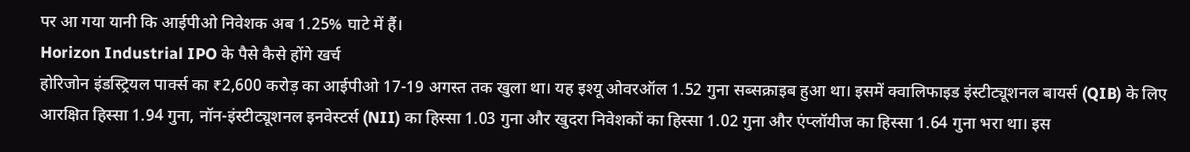पर आ गया यानी कि आईपीओ निवेशक अब 1.25% घाटे में हैं।
Horizon Industrial IPO के पैसे कैसे होंगे खर्च
होरिजोन इंडस्ट्रियल पार्क्स का ₹2,600 करोड़ का आईपीओ 17-19 अगस्त तक खुला था। यह इश्यू ओवरऑल 1.52 गुना सब्सक्राइब हुआ था। इसमें क्वालिफाइड इंस्टीट्यूशनल बायर्स (QIB) के लिए आरक्षित हिस्सा 1.94 गुना, नॉन-इंस्टीट्यूशनल इनवेस्टर्स (NII) का हिस्सा 1.03 गुना और खुदरा निवेशकों का हिस्सा 1.02 गुना और एंप्लॉयीज का हिस्सा 1.64 गुना भरा था। इस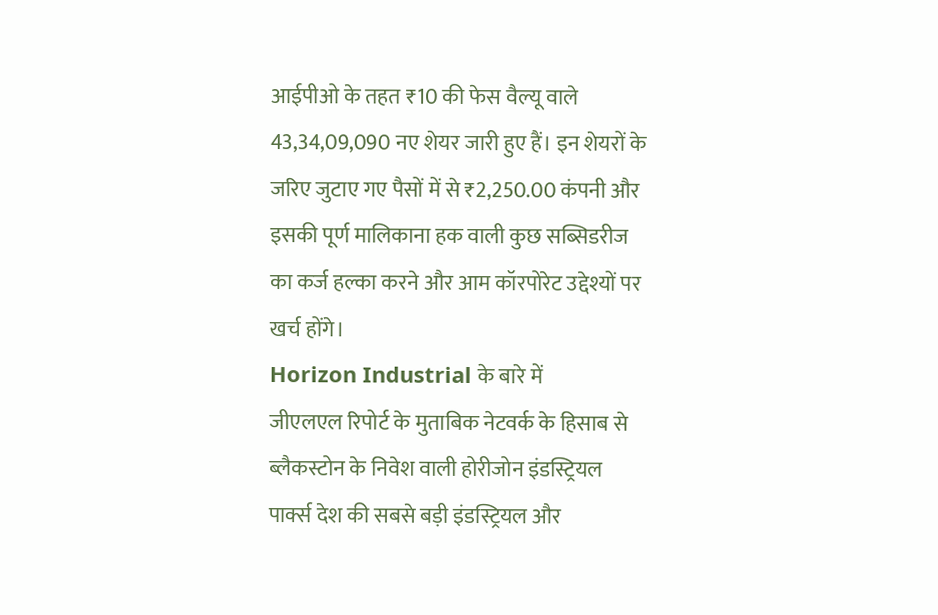आईपीओ के तहत ₹10 की फेस वैल्यू वाले 43,34,09,090 नए शेयर जारी हुए हैं। इन शेयरों के जरिए जुटाए गए पैसों में से ₹2,250.00 कंपनी और इसकी पूर्ण मालिकाना हक वाली कुछ सब्सिडरीज का कर्ज हल्का करने और आम कॉरपोरेट उद्देश्यों पर खर्च होंगे।
Horizon Industrial के बारे में
जीएलएल रिपोर्ट के मुताबिक नेटवर्क के हिसाब से ब्लैकस्टोन के निवेश वाली होरीजोन इंडस्ट्रियल पार्क्स देश की सबसे बड़ी इंडस्ट्रियल और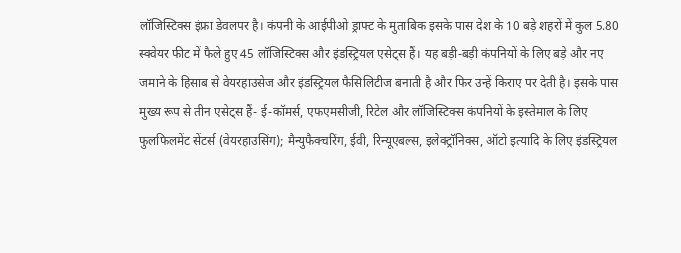लॉजिस्टिक्स इंफ्रा डेवलपर है। कंपनी के आईपीओ ड्राफ्ट के मुताबिक इसके पास देश के 10 बड़े शहरों में कुल 5.80 स्क्वेयर फीट में फैले हुए 45 लॉजिस्टिक्स और इंडस्ट्रियल एसेट्स हैं। यह बड़ी-बड़ी कंपनियों के लिए बड़े और नए जमाने के हिसाब से वेयरहाउसेज और इंडस्ट्रियल फैसिलिटीज बनाती है और फिर उन्हें किराए पर देती है। इसके पास मुख्य रूप से तीन एसेट्स हैं- ई-कॉमर्स, एफएमसीजी, रिटेल और लॉजिस्टिक्स कंपनियों के इस्तेमाल के लिए
फुलफिलमेंट सेंटर्स (वेयरहाउसिंग); मैन्युफैक्चरिंग, ईवी, रिन्यूएबल्स, इलेक्ट्रॉनिक्स, ऑटो इत्यादि के लिए इंडस्ट्रियल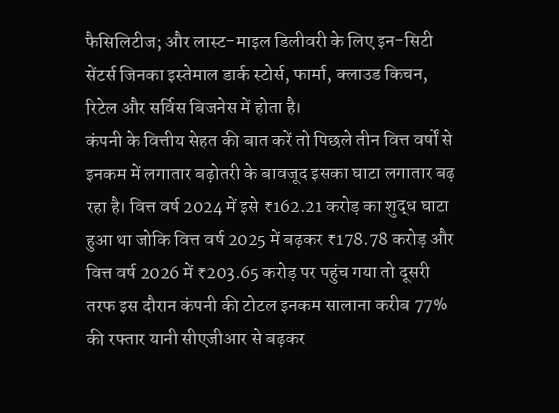फैसिलिटीज; और लास्ट-माइल डिलीवरी के लिए इन-सिटी सेंटर्स जिनका इस्तेमाल डार्क स्टोर्स, फार्मा, क्लाउड किचन, रिटेल और सर्विस बिजनेस में होता है।
कंपनी के वित्तीय सेहत की बात करें तो पिछले तीन वित्त वर्षों से इनकम में लगातार बढ़ोतरी के बावजूद इसका घाटा लगातार बढ़ रहा है। वित्त वर्ष 2024 में इसे ₹162.21 करोड़ का शुद्ध घाटा हुआ था जोकि वित्त वर्ष 2025 में बढ़कर ₹178.78 करोड़ और वित्त वर्ष 2026 में ₹203.65 करोड़ पर पहुंच गया तो दूसरी तरफ इस दौरान कंपनी की टोटल इनकम सालाना करीब 77% की रफ्तार यानी सीएजीआर से बढ़कर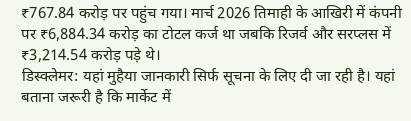₹767.84 करोड़ पर पहुंच गया। मार्च 2026 तिमाही के आखिरी में कंपनी पर ₹6,884.34 करोड़ का टोटल कर्ज था जबकि रिजर्व और सरप्लस में ₹3,214.54 करोड़ पड़े थे।
डिस्क्लेमर: यहां मुहैया जानकारी सिर्फ सूचना के लिए दी जा रही है। यहां बताना जरूरी है कि मार्केट में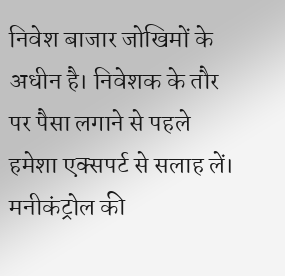निवेश बाजार जोखिमों के अधीन है। निवेशक के तौर पर पैसा लगाने से पहले हमेशा एक्सपर्ट से सलाह लें। मनीकंट्रोल की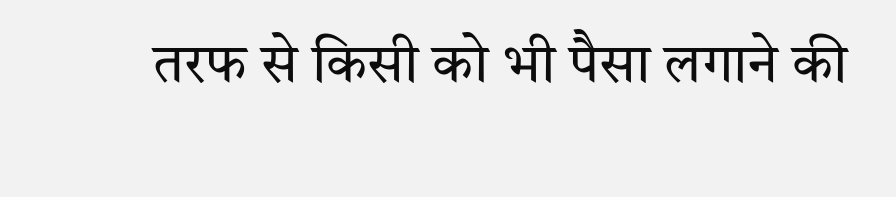तरफ से किसी को भी पैसा लगाने की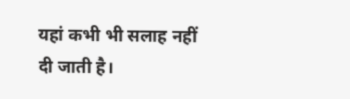यहां कभी भी सलाह नहीं दी जाती है।